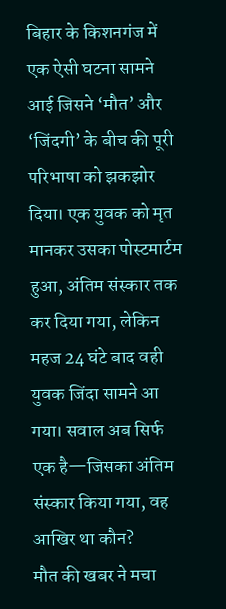बिहार के किशनगंज में एक ऐसी घटना सामने आई जिसने ‘मौत’ और ‘जिंदगी’ के बीच की पूरी परिभाषा को झकझोर दिया। एक युवक को मृत मानकर उसका पोस्टमार्टम हुआ, अंतिम संस्कार तक कर दिया गया, लेकिन महज 24 घंटे बाद वही युवक जिंदा सामने आ गया। सवाल अब सिर्फ एक है—जिसका अंतिम संस्कार किया गया, वह आखिर था कौन?
मौत की खबर ने मचा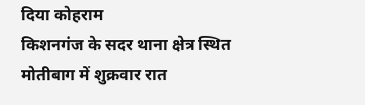दिया कोहराम
किशनगंज के सदर थाना क्षेत्र स्थित मोतीबाग में शुक्रवार रात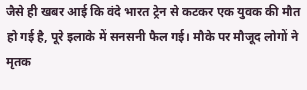जैसे ही खबर आई कि वंदे भारत ट्रेन से कटकर एक युवक की मौत हो गई है, पूरे इलाके में सनसनी फैल गई। मौके पर मौजूद लोगों ने मृतक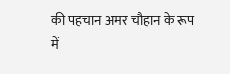की पहचान अमर चौहान के रूप में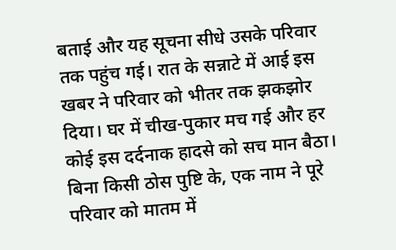बताई और यह सूचना सीधे उसके परिवार तक पहुंच गई। रात के सन्नाटे में आई इस खबर ने परिवार को भीतर तक झकझोर दिया। घर में चीख-पुकार मच गई और हर कोई इस दर्दनाक हादसे को सच मान बैठा। बिना किसी ठोस पुष्टि के, एक नाम ने पूरे परिवार को मातम में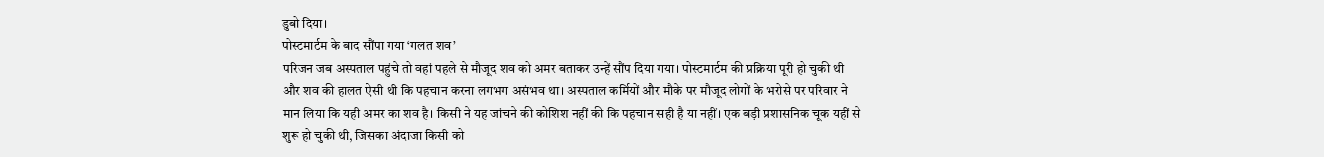डुबो दिया।
पोस्टमार्टम के बाद सौंपा गया ‘गलत शव’
परिजन जब अस्पताल पहुंचे तो वहां पहले से मौजूद शव को अमर बताकर उन्हें सौंप दिया गया। पोस्टमार्टम की प्रक्रिया पूरी हो चुकी थी और शव की हालत ऐसी थी कि पहचान करना लगभग असंभव था। अस्पताल कर्मियों और मौके पर मौजूद लोगों के भरोसे पर परिवार ने मान लिया कि यही अमर का शव है। किसी ने यह जांचने की कोशिश नहीं की कि पहचान सही है या नहीं। एक बड़ी प्रशासनिक चूक यहीं से शुरू हो चुकी थी, जिसका अंदाजा किसी को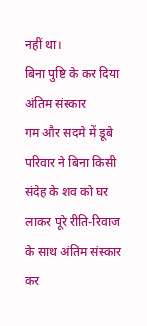नहीं था।
बिना पुष्टि के कर दिया अंतिम संस्कार
गम और सदमे में डूबे परिवार ने बिना किसी संदेह के शव को घर लाकर पूरे रीति-रिवाज के साथ अंतिम संस्कार कर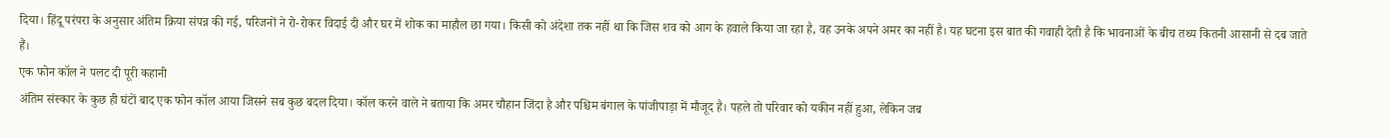दिया। हिंदू परंपरा के अनुसार अंतिम क्रिया संपन्न की गई, परिजनों ने रो-रोकर विदाई दी और घर में शोक का माहौल छा गया। किसी को अंदेशा तक नहीं था कि जिस शव को आग के हवाले किया जा रहा है, वह उनके अपने अमर का नहीं है। यह घटना इस बात की गवाही देती है कि भावनाओं के बीच तथ्य कितनी आसानी से दब जाते हैं।
एक फोन कॉल ने पलट दी पूरी कहानी
अंतिम संस्कार के कुछ ही घंटों बाद एक फोन कॉल आया जिसने सब कुछ बदल दिया। कॉल करने वाले ने बताया कि अमर चौहान जिंदा है और पश्चिम बंगाल के पांजीपाड़ा में मौजूद है। पहले तो परिवार को यकीन नहीं हुआ, लेकिन जब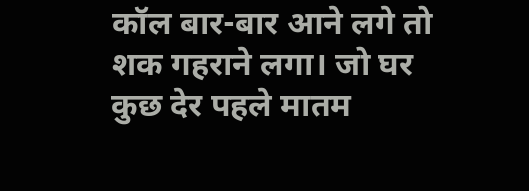कॉल बार-बार आने लगे तो शक गहराने लगा। जो घर कुछ देर पहले मातम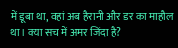में डूबा था, वहां अब हैरानी और डर का माहौल था। क्या सच में अमर जिंदा है?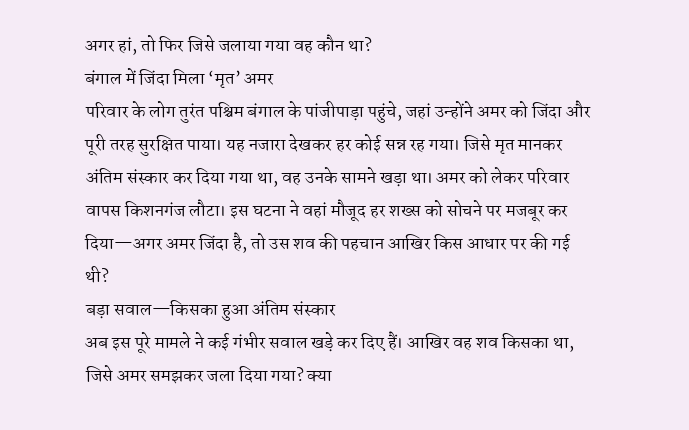अगर हां, तो फिर जिसे जलाया गया वह कौन था?
बंगाल में जिंदा मिला ‘मृत’ अमर
परिवार के लोग तुरंत पश्चिम बंगाल के पांजीपाड़ा पहुंचे, जहां उन्होंने अमर को जिंदा और पूरी तरह सुरक्षित पाया। यह नजारा देखकर हर कोई सन्न रह गया। जिसे मृत मानकर अंतिम संस्कार कर दिया गया था, वह उनके सामने खड़ा था। अमर को लेकर परिवार वापस किशनगंज लौटा। इस घटना ने वहां मौजूद हर शख्स को सोचने पर मजबूर कर दिया—अगर अमर जिंदा है, तो उस शव की पहचान आखिर किस आधार पर की गई थी?
बड़ा सवाल—किसका हुआ अंतिम संस्कार
अब इस पूरे मामले ने कई गंभीर सवाल खड़े कर दिए हैं। आखिर वह शव किसका था, जिसे अमर समझकर जला दिया गया? क्या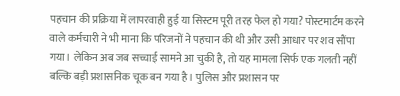पहचान की प्रक्रिया में लापरवाही हुई या सिस्टम पूरी तरह फेल हो गया? पोस्टमार्टम करने वाले कर्मचारी ने भी माना कि परिजनों ने पहचान की थी और उसी आधार पर शव सौंपा गया। लेकिन अब जब सच्चाई सामने आ चुकी है, तो यह मामला सिर्फ एक गलती नहीं बल्कि बड़ी प्रशासनिक चूक बन गया है। पुलिस और प्रशासन पर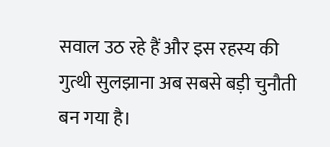सवाल उठ रहे हैं और इस रहस्य की गुत्थी सुलझाना अब सबसे बड़ी चुनौती बन गया है।